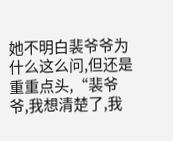她不明白裴爷爷为什么这么问,但还是重重点头,“裴爷爷,我想清楚了,我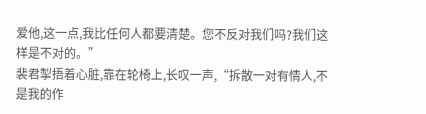爱他,这一点,我比任何人都要清楚。您不反对我们吗?我们这样是不对的。”
裴君掣捂着心脏,靠在轮椅上,长叹一声,“拆散一对有情人,不是我的作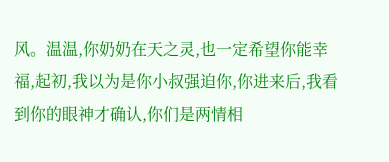风。温温,你奶奶在天之灵,也一定希望你能幸福,起初,我以为是你小叔强迫你,你进来后,我看到你的眼神才确认,你们是两情相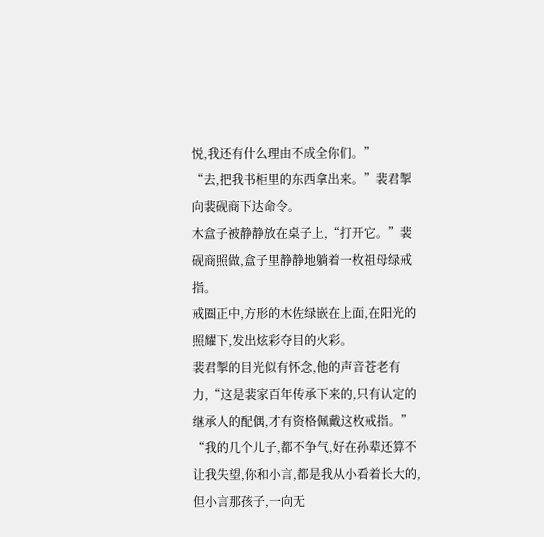悦,我还有什么理由不成全你们。”
“去,把我书柜里的东西拿出来。”裴君掣向裴砚商下达命令。
木盒子被静静放在桌子上,“打开它。”裴砚商照做,盒子里静静地躺着一枚祖母绿戒指。
戒圈正中,方形的木佐绿嵌在上面,在阳光的照耀下,发出炫彩夺目的火彩。
裴君掣的目光似有怀念,他的声音苍老有力,“这是裴家百年传承下来的,只有认定的继承人的配偶,才有资格佩戴这枚戒指。”
“我的几个儿子,都不争气,好在孙辈还算不让我失望,你和小言,都是我从小看着长大的,但小言那孩子,一向无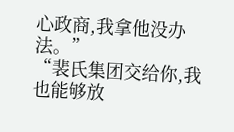心政商,我拿他没办法。”
“裴氏集团交给你,我也能够放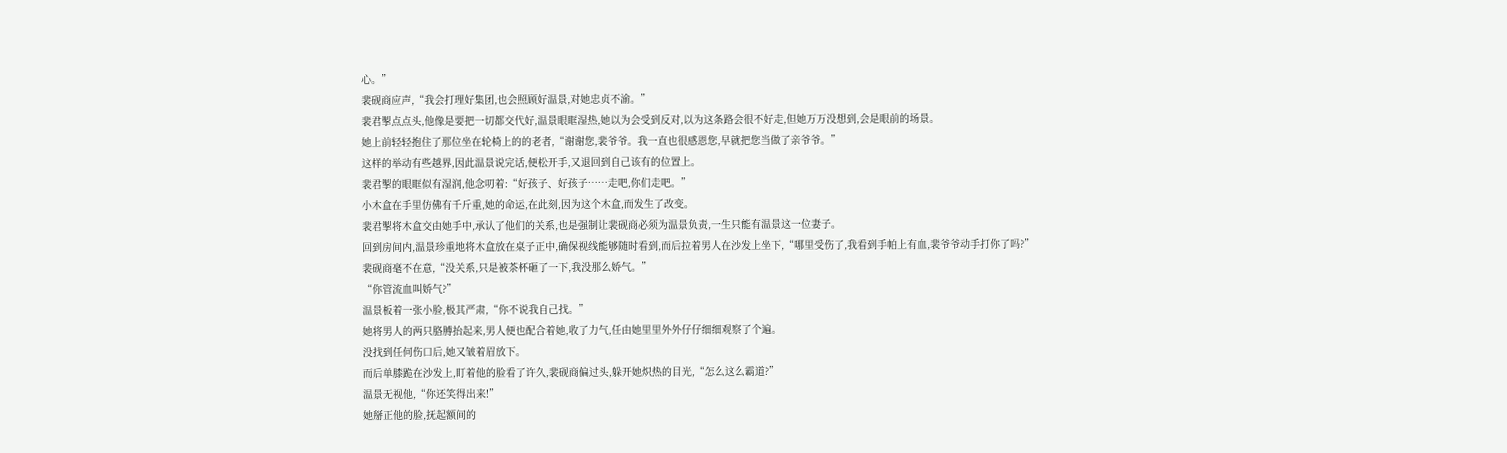心。”
裴砚商应声,“我会打理好集团,也会照顾好温景,对她忠贞不渝。”
裴君掣点点头,他像是要把一切都交代好,温景眼眶湿热,她以为会受到反对,以为这条路会很不好走,但她万万没想到,会是眼前的场景。
她上前轻轻抱住了那位坐在轮椅上的的老者,“谢谢您,裴爷爷。我一直也很感恩您,早就把您当做了亲爷爷。”
这样的举动有些越界,因此温景说完话,便松开手,又退回到自己该有的位置上。
裴君掣的眼眶似有湿润,他念叨着:“好孩子、好孩子……走吧,你们走吧。”
小木盒在手里仿佛有千斤重,她的命运,在此刻,因为这个木盒,而发生了改变。
裴君掣将木盒交由她手中,承认了他们的关系,也是强制让裴砚商必须为温景负责,一生只能有温景这一位妻子。
回到房间内,温景珍重地将木盒放在桌子正中,确保视线能够随时看到,而后拉着男人在沙发上坐下,“哪里受伤了,我看到手帕上有血,裴爷爷动手打你了吗?”
裴砚商毫不在意,“没关系,只是被茶杯砸了一下,我没那么娇气。”
“你管流血叫娇气?”
温景板着一张小脸,极其严肃,“你不说我自己找。”
她将男人的两只胳膊抬起来,男人便也配合着她,收了力气,任由她里里外外仔仔细细观察了个遍。
没找到任何伤口后,她又皱着眉放下。
而后单膝跪在沙发上,盯着他的脸看了许久,裴砚商偏过头,躲开她炽热的目光,“怎么这么霸道?”
温景无视他,“你还笑得出来!”
她掰正他的脸,抚起额间的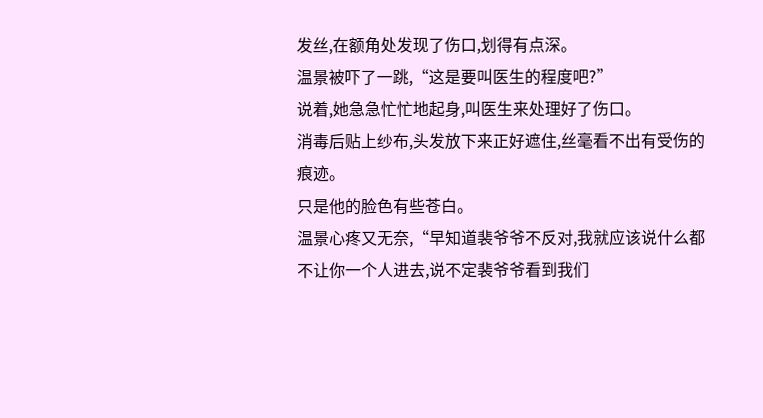发丝,在额角处发现了伤口,划得有点深。
温景被吓了一跳,“这是要叫医生的程度吧?”
说着,她急急忙忙地起身,叫医生来处理好了伤口。
消毒后贴上纱布,头发放下来正好遮住,丝毫看不出有受伤的痕迹。
只是他的脸色有些苍白。
温景心疼又无奈,“早知道裴爷爷不反对,我就应该说什么都不让你一个人进去,说不定裴爷爷看到我们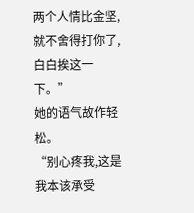两个人情比金坚,就不舍得打你了,白白挨这一下。”
她的语气故作轻松。
“别心疼我,这是我本该承受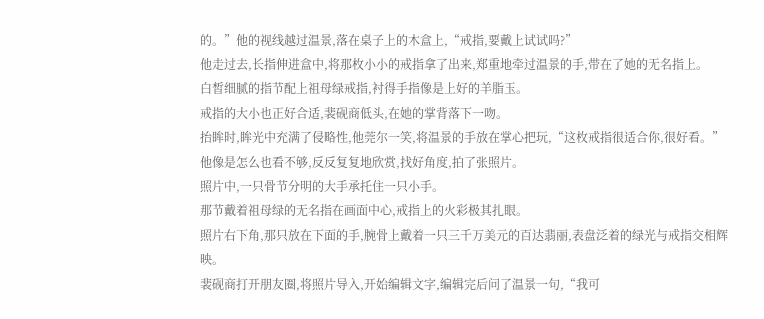的。”他的视线越过温景,落在桌子上的木盒上,“戒指,要戴上试试吗?”
他走过去,长指伸进盒中,将那枚小小的戒指拿了出来,郑重地牵过温景的手,带在了她的无名指上。
白皙细腻的指节配上祖母绿戒指,衬得手指像是上好的羊脂玉。
戒指的大小也正好合适,裴砚商低头,在她的掌背落下一吻。
抬眸时,眸光中充满了侵略性,他莞尔一笑,将温景的手放在掌心把玩,“这枚戒指很适合你,很好看。”
他像是怎么也看不够,反反复复地欣赏,找好角度,拍了张照片。
照片中,一只骨节分明的大手承托住一只小手。
那节戴着祖母绿的无名指在画面中心,戒指上的火彩极其扎眼。
照片右下角,那只放在下面的手,腕骨上戴着一只三千万美元的百达翡丽,表盘泛着的绿光与戒指交相辉映。
裴砚商打开朋友圈,将照片导入,开始编辑文字,编辑完后问了温景一句,“我可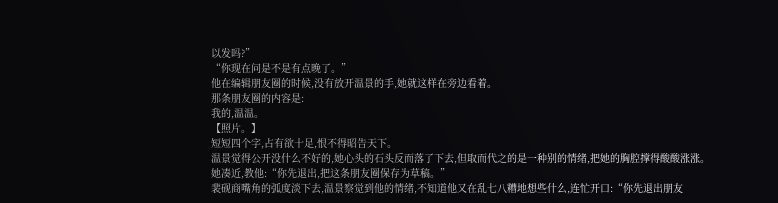以发吗?”
“你现在问是不是有点晚了。”
他在编辑朋友圈的时候,没有放开温景的手,她就这样在旁边看着。
那条朋友圈的内容是:
我的,温温。
【照片。】
短短四个字,占有欲十足,恨不得昭告天下。
温景觉得公开没什么不好的,她心头的石头反而落了下去,但取而代之的是一种别的情绪,把她的胸腔撑得酸酸涨涨。
她凑近,教他:“你先退出,把这条朋友圈保存为草稿。”
裴砚商嘴角的弧度淡下去,温景察觉到他的情绪,不知道他又在乱七八糟地想些什么,连忙开口:“你先退出朋友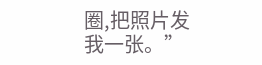圈,把照片发我一张。”